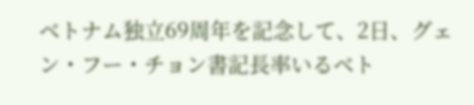ベトナム独立69周年を記念して、2日、グェン・フー・チョン書記長率いるベト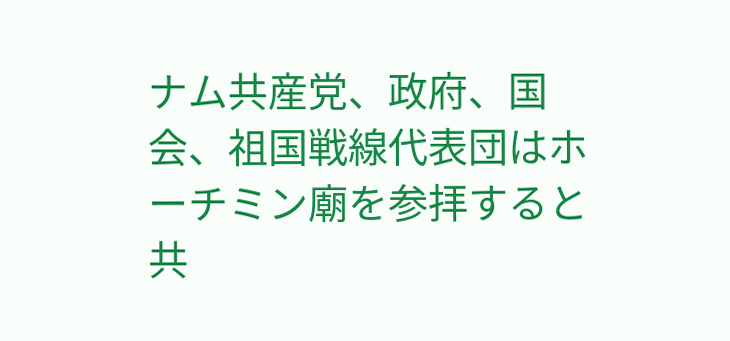ナム共産党、政府、国会、祖国戦線代表団はホーチミン廟を参拝すると共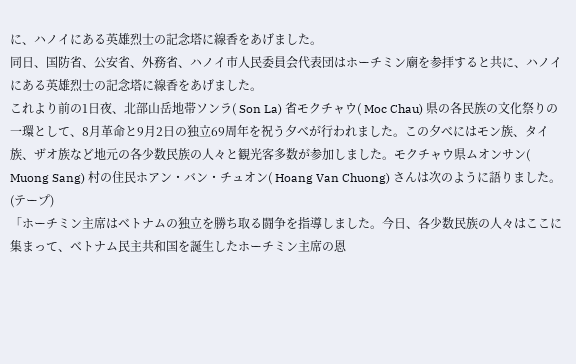に、ハノイにある英雄烈士の記念塔に線香をあげました。
同日、国防省、公安省、外務省、ハノイ市人民委員会代表団はホーチミン廟を参拝すると共に、ハノイにある英雄烈士の記念塔に線香をあげました。
これより前の1日夜、北部山岳地帯ソンラ( Son La) 省モクチャウ( Moc Chau) 県の各民族の文化祭りの一環として、8月革命と9月2日の独立69周年を祝う夕べが行われました。この夕べにはモン族、タイ族、ザオ族など地元の各少数民族の人々と観光客多数が参加しました。モクチャウ県ムオンサン( Muong Sang) 村の住民ホアン・バン・チュオン( Hoang Van Chuong) さんは次のように語りました。
(テープ)
「ホーチミン主席はベトナムの独立を勝ち取る闘争を指導しました。今日、各少数民族の人々はここに集まって、ベトナム民主共和国を誕生したホーチミン主席の恩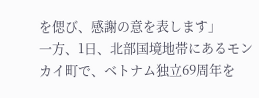を偲び、感謝の意を表します」
一方、1日、北部国境地帯にあるモンカイ町で、ベトナム独立69周年を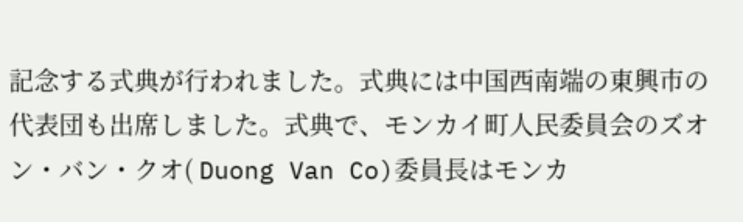記念する式典が行われました。式典には中国西南端の東興市の代表団も出席しました。式典で、モンカイ町人民委員会のズオン・バン・クオ( Duong Van Co)委員長はモンカ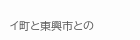イ町と東興市との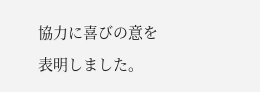協力に喜びの意を表明しました。